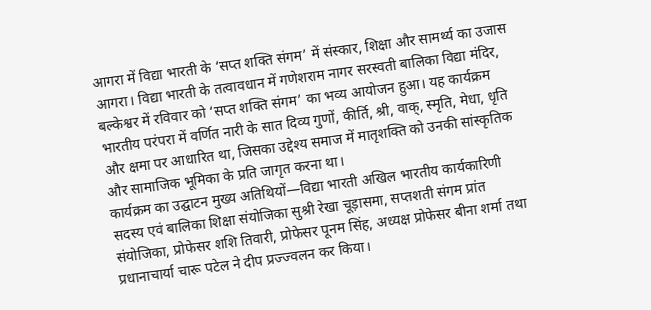आगरा में विद्या भारती के ‘सप्त शक्ति संगम’ में संस्कार, शिक्षा और सामर्थ्य का उजास
आगरा। विद्या भारती के तत्वावधान में गणेशराम नागर सरस्वती बालिका विद्या मंदिर, बल्केश्वर में रविवार को ‘सप्त शक्ति संगम’ का भव्य आयोजन हुआ। यह कार्यक्रम भारतीय परंपरा में वर्णित नारी के सात दिव्य गुणों, कीर्ति, श्री, वाक्, स्मृति, मेधा, धृति और क्षमा पर आधारित था, जिसका उद्देश्य समाज में मातृशक्ति को उनकी सांस्कृतिक और सामाजिक भूमिका के प्रति जागृत करना था।
कार्यक्रम का उद्घाटन मुख्य अतिथियों—विद्या भारती अखिल भारतीय कार्यकारिणी सदस्य एवं बालिका शिक्षा संयोजिका सुश्री रेखा चूड़ासमा, सप्तशती संगम प्रांत संयोजिका, प्रोफेसर शशि तिवारी, प्रोफेसर पूनम सिंह, अध्यक्ष प्रोफेसर बीना शर्मा तथा प्रधानाचार्या चारू पटेल ने दीप प्रज्ज्वलन कर किया।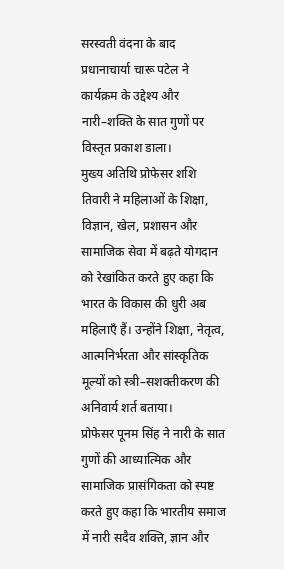सरस्वती वंदना के बाद प्रधानाचार्या चारू पटेल ने कार्यक्रम के उद्देश्य और नारी–शक्ति के सात गुणों पर विस्तृत प्रकाश डाला।
मुख्य अतिथि प्रोफेसर शशि तिवारी ने महिलाओं के शिक्षा, विज्ञान, खेल, प्रशासन और सामाजिक सेवा में बढ़ते योगदान को रेखांकित करते हुए कहा कि भारत के विकास की धुरी अब महिलाएँ हैं। उन्होंने शिक्षा, नेतृत्व, आत्मनिर्भरता और सांस्कृतिक मूल्यों को स्त्री–सशक्तीकरण की अनिवार्य शर्त बताया।
प्रोफेसर पूनम सिंह ने नारी के सात गुणों की आध्यात्मिक और सामाजिक प्रासंगिकता को स्पष्ट करते हुए कहा कि भारतीय समाज में नारी सदैव शक्ति, ज्ञान और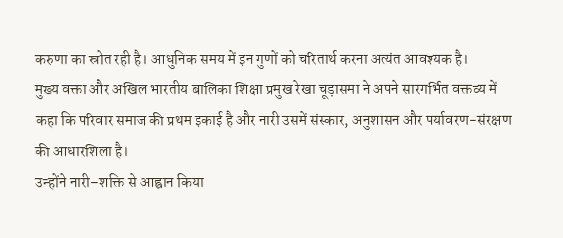करुणा का स्रोत रही है। आधुनिक समय में इन गुणों को चरितार्थ करना अत्यंत आवश्यक है।
मुख्य वक्ता और अखिल भारतीय बालिका शिक्षा प्रमुख रेखा चूड़ासमा ने अपने सारगर्भित वक्तव्य में कहा कि परिवार समाज की प्रथम इकाई है और नारी उसमें संस्कार, अनुशासन और पर्यावरण-संरक्षण की आधारशिला है।
उन्होंने नारी–शक्ति से आह्वान किया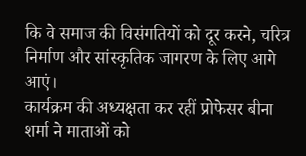कि वे समाज की विसंगतियों को दूर करने, चरित्र निर्माण और सांस्कृतिक जागरण के लिए आगे आएं।
कार्यक्रम की अध्यक्षता कर रहीं प्रोफेसर बीना शर्मा ने माताओं को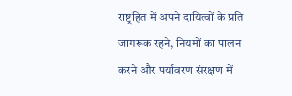राष्ट्रहित में अपने दायित्वों के प्रति जागरूक रहने, नियमों का पालन करने और पर्यावरण संरक्षण में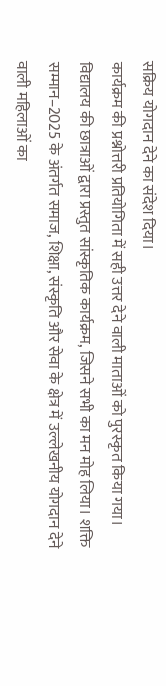सक्रिय योगदान देने का संदेश दिया।
कार्यक्रम की प्रश्नोत्तरी प्रतियोगिता में सही उत्तर देने वाली माताओं को पुरस्कृत किया गया। विद्यालय की छात्राओं द्वारा प्रस्तुत सांस्कृतिक कार्यक्रम, जिसने सभी का मन मोह लिया। शक्ति सम्मान–2025 के अंतर्गत समाज, शिक्षा, संस्कृति और सेवा के क्षेत्र में उल्लेखनीय योगदान देने वाली महिलाओं का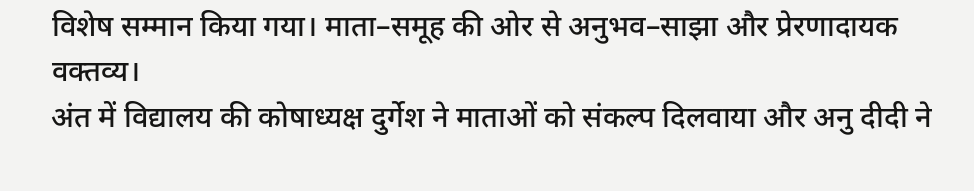विशेष सम्मान किया गया। माता–समूह की ओर से अनुभव–साझा और प्रेरणादायक वक्तव्य।
अंत में विद्यालय की कोषाध्यक्ष दुर्गेश ने माताओं को संकल्प दिलवाया और अनु दीदी ने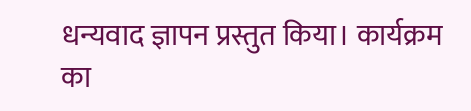धन्यवाद ज्ञापन प्रस्तुत किया। कार्यक्रम का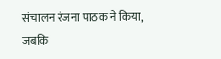संचालन रंजना पाठक ने किया, जबकि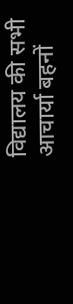विद्यालय की सभी आचार्या बहनों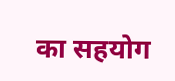का सहयोग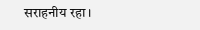सराहनीय रहा।